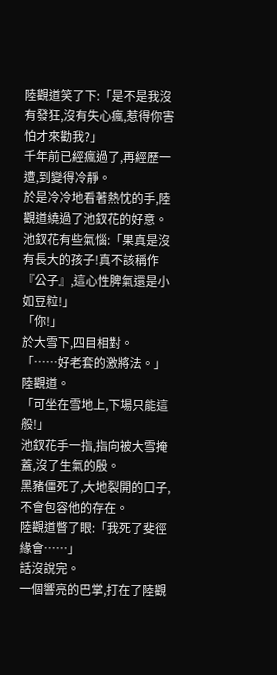陸觀道笑了下:「是不是我沒有發狂,沒有失心瘋,惹得你害怕才來勸我?」
千年前已經瘋過了,再經歷一遭,到變得冷靜。
於是冷冷地看著熱忱的手,陸觀道繞過了池釵花的好意。
池釵花有些氣惱:「果真是沒有長大的孩子!真不該稱作『公子』,這心性脾氣還是小如豆粒!」
「你!」
於大雪下,四目相對。
「……好老套的激將法。」陸觀道。
「可坐在雪地上,下場只能這般!」
池釵花手一指,指向被大雪掩蓋,沒了生氣的殷。
黑豬僵死了,大地裂開的口子,不會包容他的存在。
陸觀道瞥了眼:「我死了斐徑緣會……」
話沒說完。
一個響亮的巴掌,打在了陸觀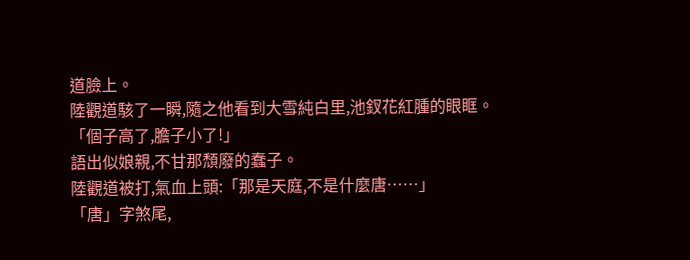道臉上。
陸觀道駭了一瞬,隨之他看到大雪純白里,池釵花紅腫的眼眶。
「個子高了,膽子小了!」
語出似娘親,不甘那頹廢的蠢子。
陸觀道被打,氣血上頭:「那是天庭,不是什麼唐……」
「唐」字煞尾,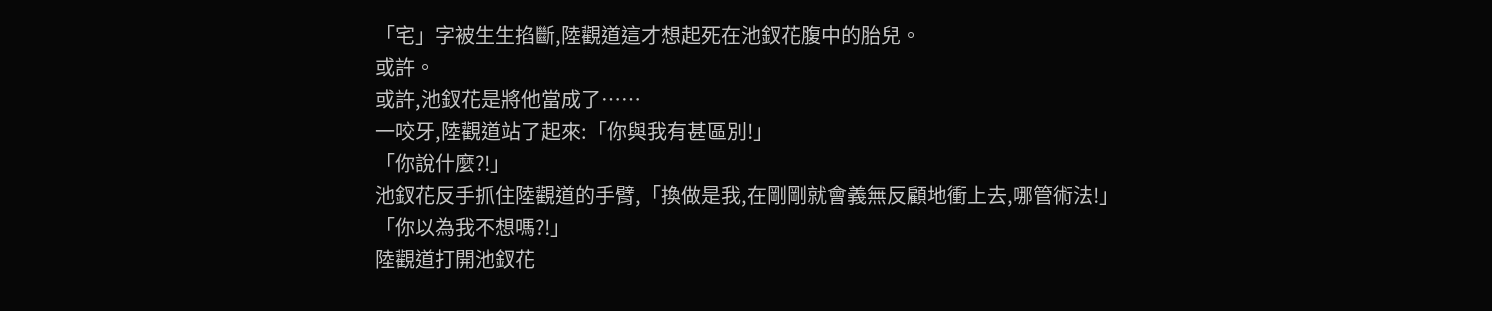「宅」字被生生掐斷,陸觀道這才想起死在池釵花腹中的胎兒。
或許。
或許,池釵花是將他當成了……
一咬牙,陸觀道站了起來:「你與我有甚區別!」
「你說什麼?!」
池釵花反手抓住陸觀道的手臂,「換做是我,在剛剛就會義無反顧地衝上去,哪管術法!」
「你以為我不想嗎?!」
陸觀道打開池釵花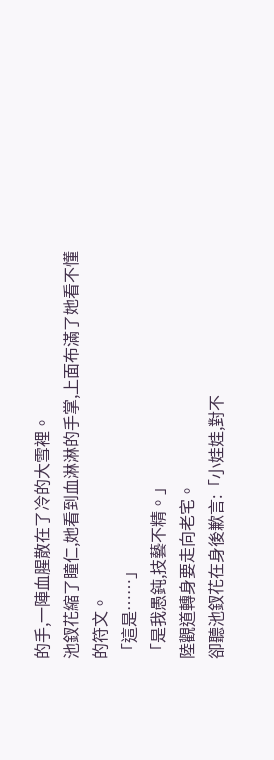的手,一陣血腥散在了冷的大雪裡。
池釵花縮了瞳仁,她看到血淋淋的手掌,上面布滿了她看不懂的符文。
「這是……」
「是我愚鈍,技藝不精。」
陸觀道轉身要走向老宅。
卻聽池釵花在身後歉言:「小娃娃,對不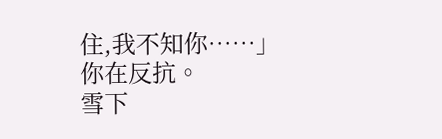住,我不知你……」
你在反抗。
雪下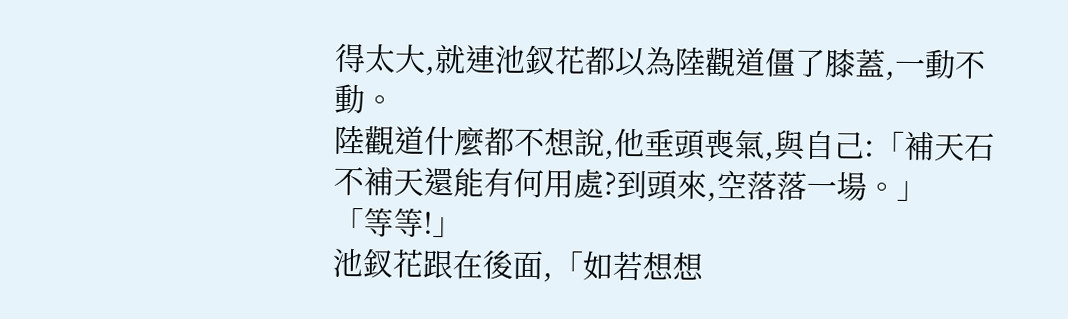得太大,就連池釵花都以為陸觀道僵了膝蓋,一動不動。
陸觀道什麼都不想說,他垂頭喪氣,與自己:「補天石不補天還能有何用處?到頭來,空落落一場。」
「等等!」
池釵花跟在後面,「如若想想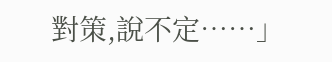對策,說不定……」